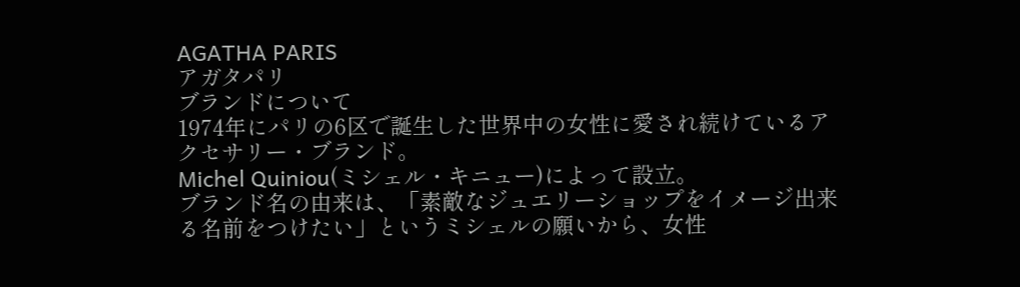AGATHA PARIS
アガタパリ
ブランドについて
1974年にパリの6区で誕生した世界中の女性に愛され続けているアクセサリー・ブランド。
Michel Quiniou(ミシェル・キニュー)によって設立。
ブランド名の由来は、「素敵なジュエリーショップをイメージ出来る名前をつけたい」というミシェルの願いから、女性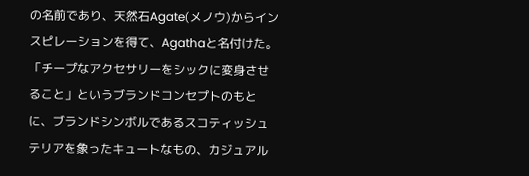の名前であり、天然石Agate(メノウ)からインスピレーションを得て、Agathaと名付けた。
「チープなアクセサリーをシックに変身させること」というブランドコンセプトのもとに、ブランドシンボルであるスコティッシュテリアを象ったキュートなもの、カジュアル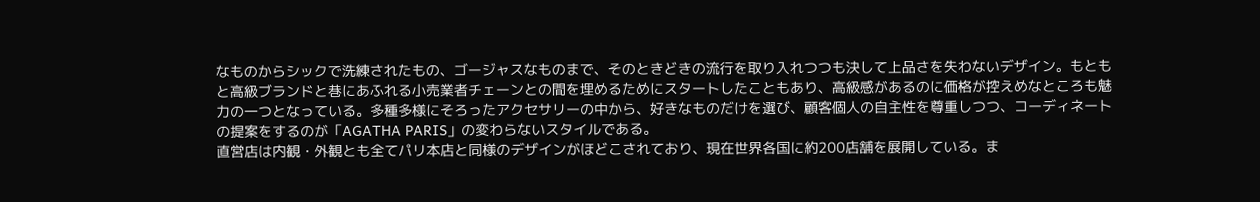なものからシックで洗練されたもの、ゴージャスなものまで、そのときどきの流行を取り入れつつも決して上品さを失わないデザイン。もともと高級ブランドと巷にあふれる小売業者チェーンとの間を埋めるためにスタートしたこともあり、高級感があるのに価格が控えめなところも魅力の一つとなっている。多種多様にそろったアクセサリーの中から、好きなものだけを選び、顧客個人の自主性を尊重しつつ、コーディネートの提案をするのが「AGATHA PARIS」の変わらないスタイルである。
直営店は内観・外観とも全てパリ本店と同様のデザインがほどこされており、現在世界各国に約200店舗を展開している。ま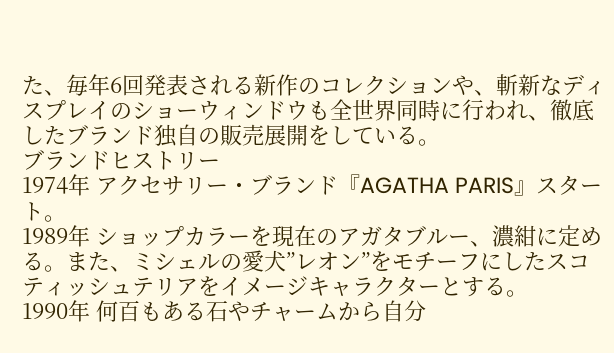た、毎年6回発表される新作のコレクションや、斬新なディスプレイのショーウィンドウも全世界同時に行われ、徹底したブランド独自の販売展開をしている。
ブランドヒストリー
1974年 アクセサリー・ブランド『AGATHA PARIS』スタート。
1989年 ショップカラーを現在のアガタブルー、濃紺に定める。また、ミシェルの愛犬”レオン”をモチーフにしたスコティッシュテリアをイメージキャラクターとする。
1990年 何百もある石やチャームから自分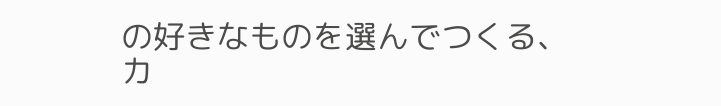の好きなものを選んでつくる、カ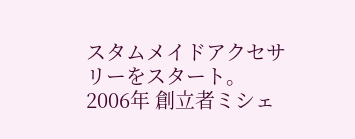スタムメイドアクセサリーをスタート。
2006年 創立者ミシェ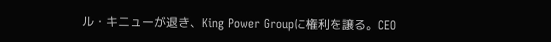ル・キニューが退き、King Power Groupに権利を譲る。CEO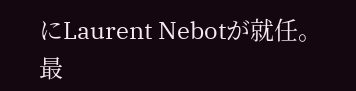にLaurent Nebotが就任。
最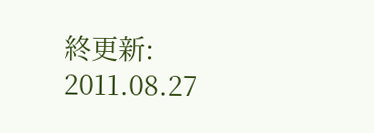終更新: 2011.08.27